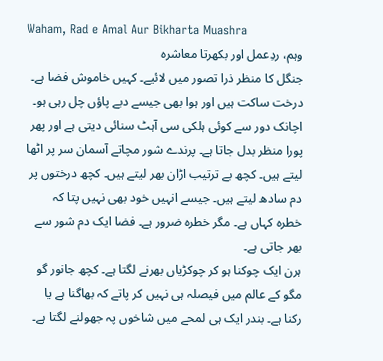Waham, Rad e Amal Aur Bikharta Muashra
وہم، ردِعمل اور بکھرتا معاشرہ
جنگل کا منظر ذرا تصور میں لائیے۔ کہیں خاموش فضا ہے۔ درخت ساکت ہیں اور ہوا بھی جیسے دبے پاؤں چل رہی ہو۔ اچانک دور سے کوئی ہلکی سی آہٹ سنائی دیتی ہے اور پھر پورا منظر بدل جاتا ہے۔ پرندے شور مچاتے آسمان سر پر اٹھا لیتے ہیں۔ کچھ بے ترتیب اڑان بھر لیتے ہیں۔ کچھ درختوں پر دم سادھ لیتے ہیں۔ جیسے انہیں خود بھی نہیں پتا کہ خطرہ کہاں ہے۔ مگر خطرہ ضرور ہے۔ فضا ایک دم شور سے بھر جاتی ہے۔
ہرن ایک چوکنا ہو کر چوکڑیاں بھرنے لگتا ہے۔ کچھ جانور گو مگو کے عالم میں فیصلہ ہی نہیں کر پاتے کہ بھاگنا ہے یا رکنا ہے۔ بندر ایک ہی لمحے میں شاخوں پہ جھولنے لگتا ہے۔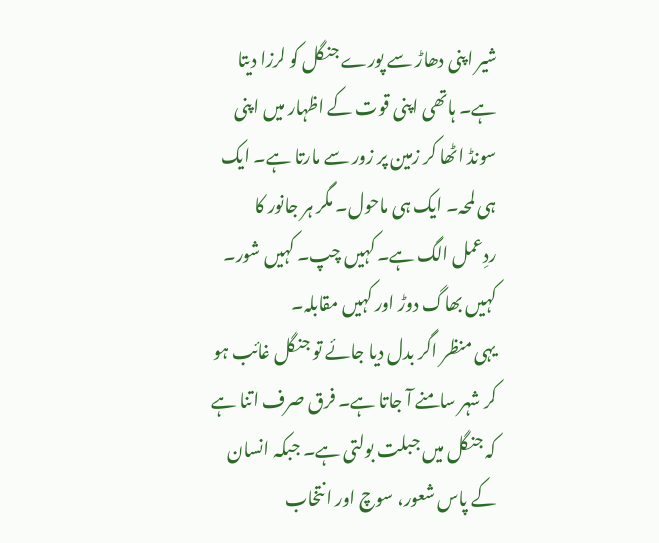شیر اپنی دھاڑ سے پورے جنگل کو لرزا دیتا ہے۔ ہاتھی اپنی قوت کے اظہار میں اپنی سونڈ اٹھا کر زمین پر زور سے مارتا ہے۔ ایک ہی لمحہ۔ ایک ہی ماحول۔ مگر ہر جانور کا ردِعمل الگ ہے۔ کہیں چپ۔ کہیں شور۔ کہیں بھاگ دوڑ اور کہیں مقابلہ۔
یہی منظر اگر بدل دیا جائے تو جنگل غائب ہو کر شہر سامنے آ جاتا ہے۔ فرق صرف اتنا ہے کہ جنگل میں جبلت بولتی ہے۔ جبکہ انسان کے پاس شعور، سوچ اور انتخاب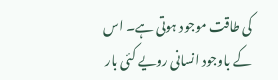کی طاقت موجود ہوتی ہے۔ اس کے باوجود انسانی رویے کئی بار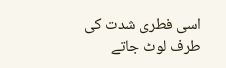اسی فطری شدت کی طرف لوٹ جاتے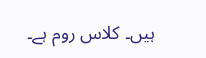ہیں۔ کلاس روم ہے۔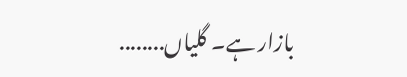بازار ہے۔ گلیاں........